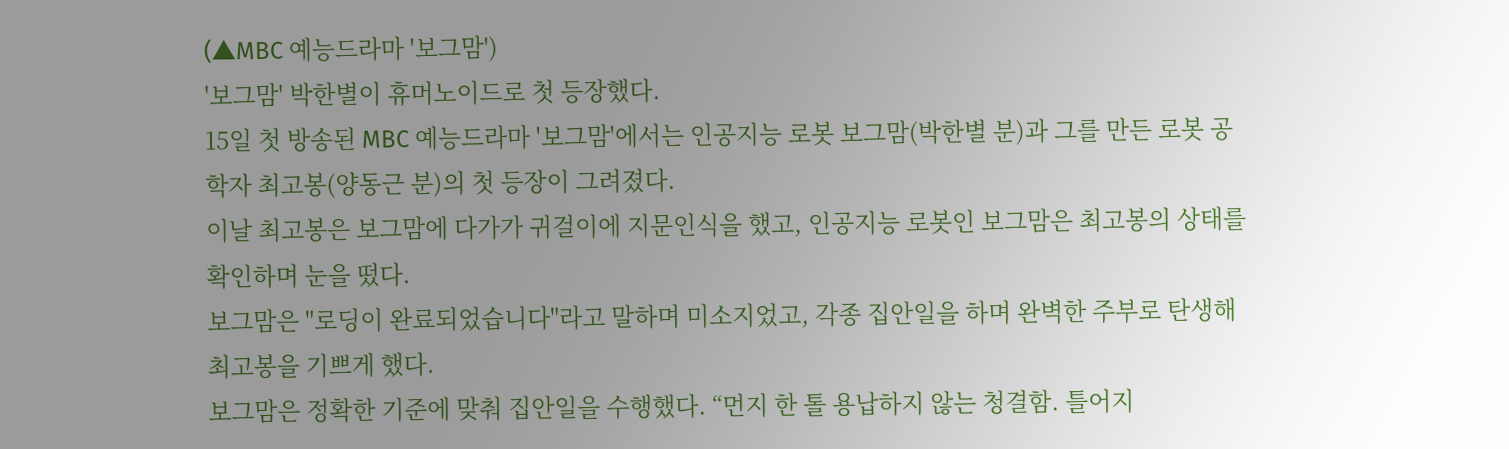(▲MBC 예능드라마 '보그맘')
'보그맘' 박한별이 휴머노이드로 첫 등장했다.
15일 첫 방송된 MBC 예능드라마 '보그맘'에서는 인공지능 로봇 보그맘(박한별 분)과 그를 만든 로봇 공학자 최고봉(양동근 분)의 첫 등장이 그려졌다.
이날 최고봉은 보그맘에 다가가 귀걸이에 지문인식을 했고, 인공지능 로봇인 보그맘은 최고봉의 상태를 확인하며 눈을 떴다.
보그맘은 "로딩이 완료되었습니다"라고 말하며 미소지었고, 각종 집안일을 하며 완벽한 주부로 탄생해 최고봉을 기쁘게 했다.
보그맘은 정확한 기준에 맞춰 집안일을 수행했다. “먼지 한 톨 용납하지 않는 청결함. 틀어지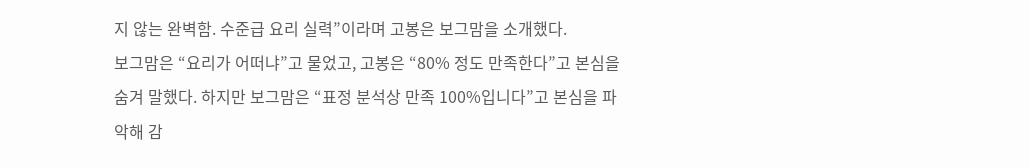지 않는 완벽함. 수준급 요리 실력”이라며 고봉은 보그맘을 소개했다.
보그맘은 “요리가 어떠냐”고 물었고, 고봉은 “80% 정도 만족한다”고 본심을 숨겨 말했다. 하지만 보그맘은 “표정 분석상 만족 100%입니다”고 본심을 파악해 감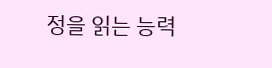정을 읽는 능력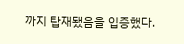까지 탑재됐음을 입증했다.